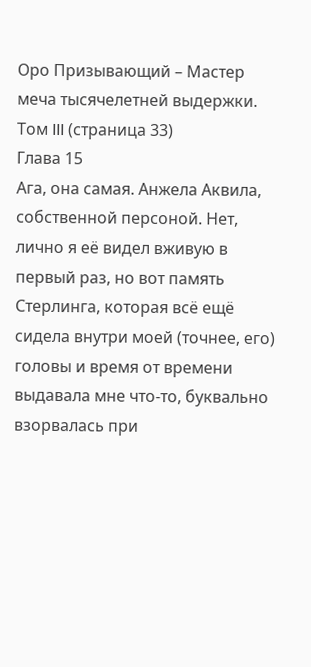Оро Призывающий – Мастер меча тысячелетней выдержки. Том III (страница 33)
Глава 15
Ага, она самая. Анжела Аквила, собственной персоной. Нет, лично я её видел вживую в первый раз, но вот память Стерлинга, которая всё ещё сидела внутри моей (точнее, его) головы и время от времени выдавала мне что-то, буквально взорвалась при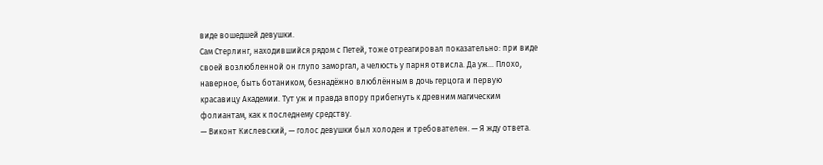виде вошедшей девушки.
Сам Стерлинг, находившийся рядом с Петей, тоже отреагировал показательно: при виде своей возлюбленной он глупо заморгал, а челюсть у парня отвисла. Да уж… Плохо, наверное, быть ботаником, безнадёжно влюблённым в дочь герцога и первую красавицу Академии. Тут уж и правда впору прибегнуть к древним магическим фолиантам, как к последнему средству.
— Виконт Кислевский, — голос девушки был холоден и требователен. — Я жду ответа.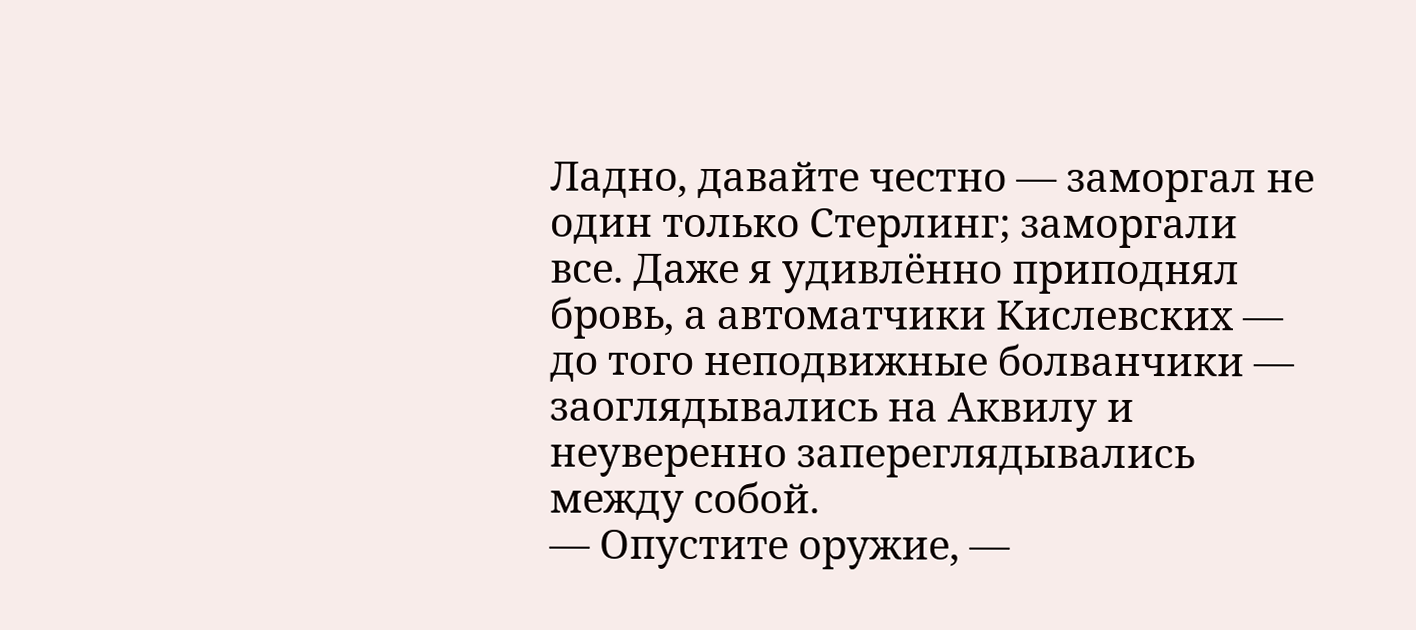Ладно, давайте честно — заморгал не один только Стерлинг; заморгали все. Даже я удивлённо приподнял бровь, а автоматчики Кислевских — до того неподвижные болванчики — заоглядывались на Аквилу и неуверенно запереглядывались между собой.
— Опустите оружие, —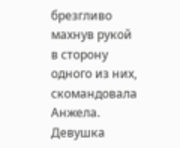брезгливо махнув рукой в сторону одного из них, скомандовала Анжела. Девушка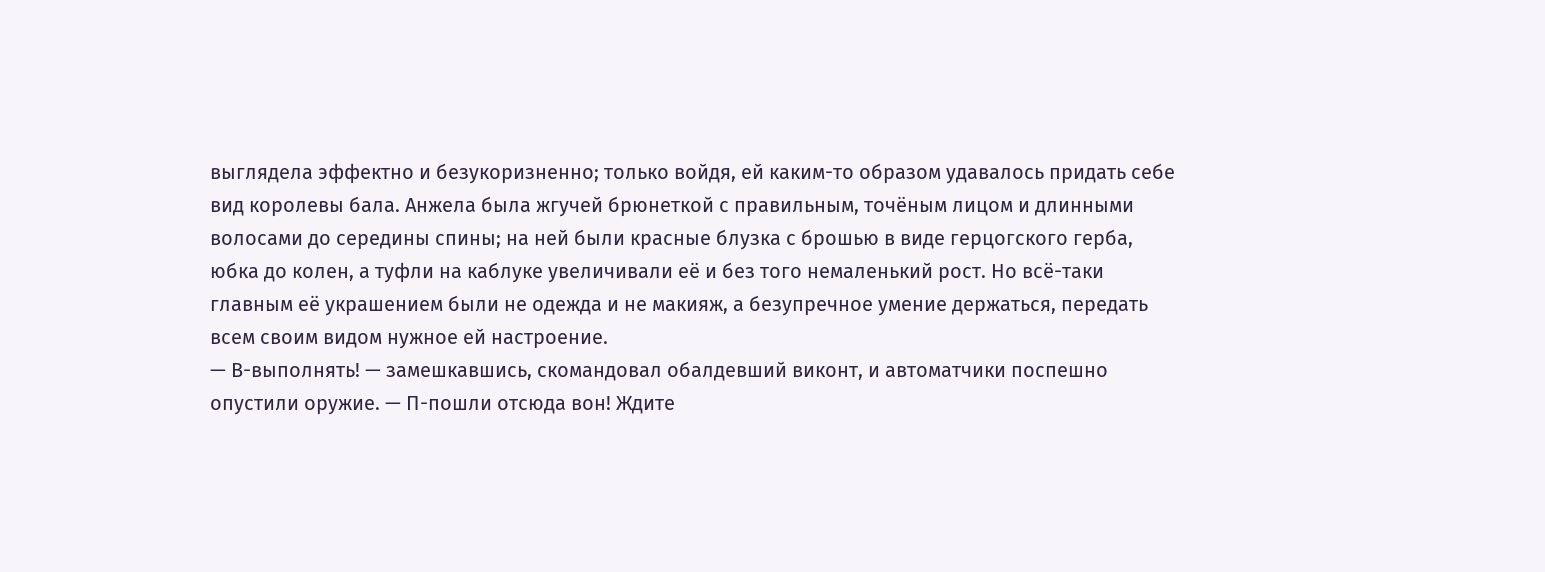выглядела эффектно и безукоризненно; только войдя, ей каким-то образом удавалось придать себе вид королевы бала. Анжела была жгучей брюнеткой с правильным, точёным лицом и длинными волосами до середины спины; на ней были красные блузка с брошью в виде герцогского герба, юбка до колен, а туфли на каблуке увеличивали её и без того немаленький рост. Но всё-таки главным её украшением были не одежда и не макияж, а безупречное умение держаться, передать всем своим видом нужное ей настроение.
— В-выполнять! — замешкавшись, скомандовал обалдевший виконт, и автоматчики поспешно опустили оружие. — П-пошли отсюда вон! Ждите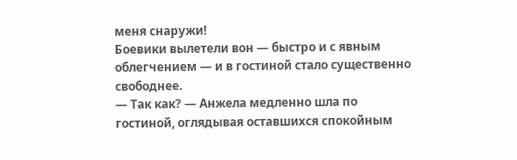меня снаружи!
Боевики вылетели вон — быстро и с явным облегчением — и в гостиной стало существенно свободнее.
— Так как? — Анжела медленно шла по гостиной, оглядывая оставшихся спокойным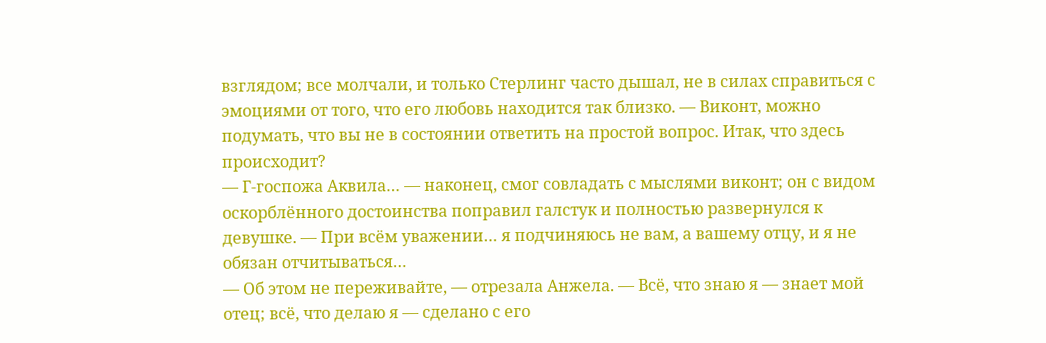взглядом; все молчали, и только Стерлинг часто дышал, не в силах справиться с эмоциями от того, что его любовь находится так близко. — Виконт, можно подумать, что вы не в состоянии ответить на простой вопрос. Итак, что здесь происходит?
— Г-госпожа Аквила… — наконец, смог совладать с мыслями виконт; он с видом оскорблённого достоинства поправил галстук и полностью развернулся к девушке. — При всём уважении… я подчиняюсь не вам, а вашему отцу, и я не обязан отчитываться…
— Об этом не переживайте, — отрезала Анжела. — Всё, что знаю я — знает мой отец; всё, что делаю я — сделано с его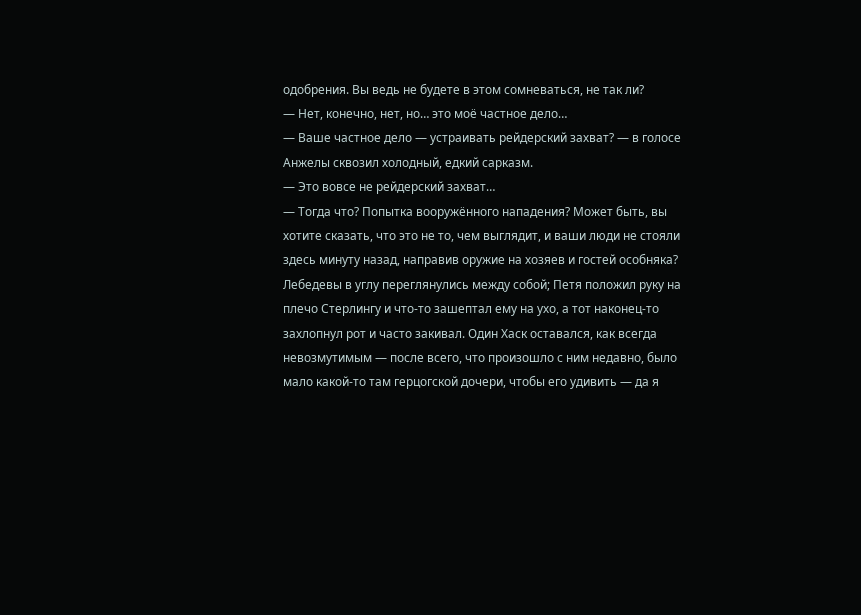одобрения. Вы ведь не будете в этом сомневаться, не так ли?
— Нет, конечно, нет, но… это моё частное дело…
— Ваше частное дело — устраивать рейдерский захват? — в голосе Анжелы сквозил холодный, едкий сарказм.
— Это вовсе не рейдерский захват…
— Тогда что? Попытка вооружённого нападения? Может быть, вы хотите сказать, что это не то, чем выглядит, и ваши люди не стояли здесь минуту назад, направив оружие на хозяев и гостей особняка?
Лебедевы в углу переглянулись между собой; Петя положил руку на плечо Стерлингу и что-то зашептал ему на ухо, а тот наконец-то захлопнул рот и часто закивал. Один Хаск оставался, как всегда невозмутимым — после всего, что произошло с ним недавно, было мало какой-то там герцогской дочери, чтобы его удивить — да я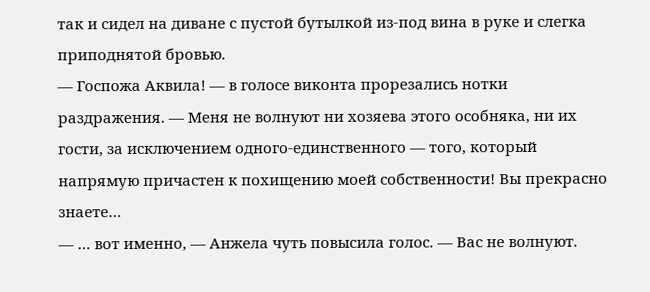так и сидел на диване с пустой бутылкой из-под вина в руке и слегка приподнятой бровью.
— Госпожа Аквила! — в голосе виконта прорезались нотки раздражения. — Меня не волнуют ни хозяева этого особняка, ни их гости, за исключением одного-единственного — того, который напрямую причастен к похищению моей собственности! Вы прекрасно знаете…
— … вот именно, — Анжела чуть повысила голос. — Вас не волнуют.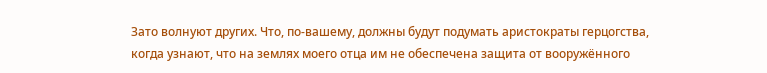Зато волнуют других. Что, по-вашему, должны будут подумать аристократы герцогства, когда узнают, что на землях моего отца им не обеспечена защита от вооружённого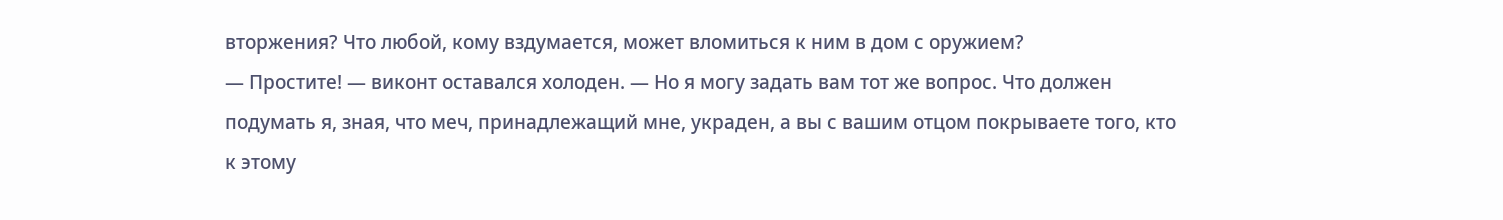вторжения? Что любой, кому вздумается, может вломиться к ним в дом с оружием?
— Простите! — виконт оставался холоден. — Но я могу задать вам тот же вопрос. Что должен подумать я, зная, что меч, принадлежащий мне, украден, а вы с вашим отцом покрываете того, кто к этому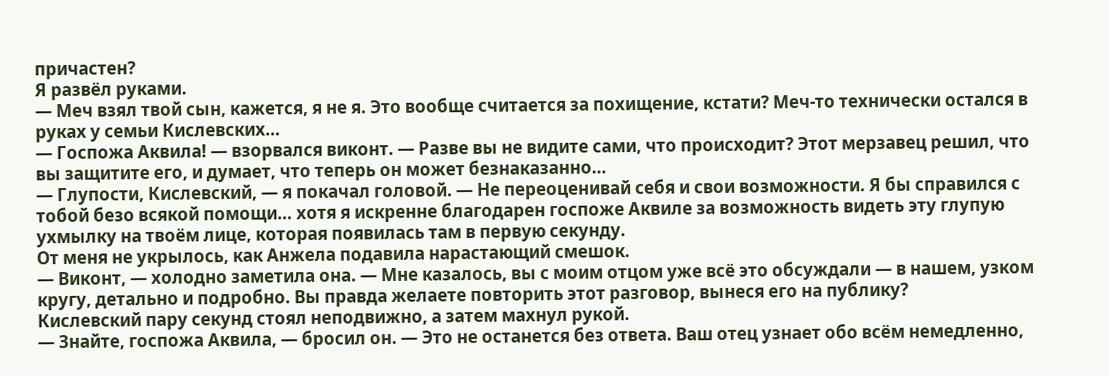причастен?
Я развёл руками.
— Меч взял твой сын, кажется, я не я. Это вообще считается за похищение, кстати? Меч-то технически остался в руках у семьи Кислевских…
— Госпожа Аквила! — взорвался виконт. — Разве вы не видите сами, что происходит? Этот мерзавец решил, что вы защитите его, и думает, что теперь он может безнаказанно…
— Глупости, Кислевский, — я покачал головой. — Не переоценивай себя и свои возможности. Я бы справился с тобой безо всякой помощи… хотя я искренне благодарен госпоже Аквиле за возможность видеть эту глупую ухмылку на твоём лице, которая появилась там в первую секунду.
От меня не укрылось, как Анжела подавила нарастающий смешок.
— Виконт, — холодно заметила она. — Мне казалось, вы с моим отцом уже всё это обсуждали — в нашем, узком кругу, детально и подробно. Вы правда желаете повторить этот разговор, вынеся его на публику?
Кислевский пару секунд стоял неподвижно, а затем махнул рукой.
— Знайте, госпожа Аквила, — бросил он. — Это не останется без ответа. Ваш отец узнает обо всём немедленно,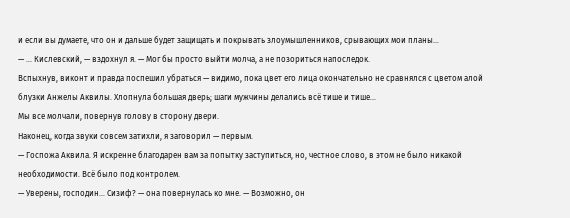и если вы думаете, что он и дальше будет защищать и покрывать злоумышленников, срывающих мои планы…
— … Кислевский, — вздохнул я. — Мог бы просто выйти молча, а не позориться напоследок.
Вспыхнув, виконт и правда поспешил убраться — видимо, пока цвет его лица окончательно не сравнялся с цветом алой блузки Анжелы Аквилы. Хлопнула большая дверь; шаги мужчины делались всё тише и тише…
Мы все молчали, повернув голову в сторону двери.
Наконец, когда звуки совсем затихли, я заговорил — первым.
— Госпожа Аквила. Я искренне благодарен вам за попытку заступиться, но, честное слово, в этом не было никакой необходимости. Всё было под контролем.
— Уверены, господин… Сизиф? — она повернулась ко мне. — Возможно, он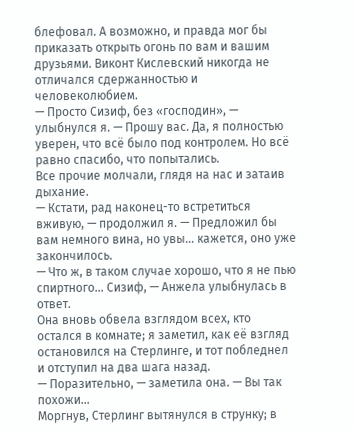блефовал. А возможно, и правда мог бы приказать открыть огонь по вам и вашим друзьями. Виконт Кислевский никогда не отличался сдержанностью и человеколюбием.
— Просто Сизиф, без «господин», — улыбнулся я. — Прошу вас. Да, я полностью уверен, что всё было под контролем. Но всё равно спасибо, что попытались.
Все прочие молчали, глядя на нас и затаив дыхание.
— Кстати, рад наконец-то встретиться вживую, — продолжил я. — Предложил бы вам немного вина, но увы… кажется, оно уже закончилось.
— Что ж, в таком случае хорошо, что я не пью спиртного… Сизиф, — Анжела улыбнулась в ответ.
Она вновь обвела взглядом всех, кто остался в комнате; я заметил, как её взгляд остановился на Стерлинге, и тот побледнел и отступил на два шага назад.
— Поразительно, — заметила она. — Вы так похожи…
Моргнув, Стерлинг вытянулся в струнку; в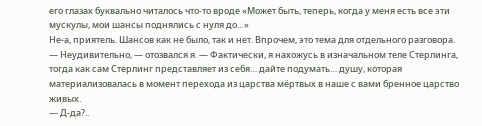его глазах буквально читалось что-то вроде «Может быть, теперь, когда у меня есть все эти мускулы, мои шансы поднялись с нуля до…»
Не-а, приятель. Шансов как не было, так и нет. Впрочем, это тема для отдельного разговора.
— Неудивительно, — отозвался я. — Фактически, я нахожусь в изначальном теле Стерлинга, тогда как сам Стерлинг представляет из себя… дайте подумать… душу, которая материализовалась в момент перехода из царства мёртвых в наше с вами бренное царство живых.
— Д-да?..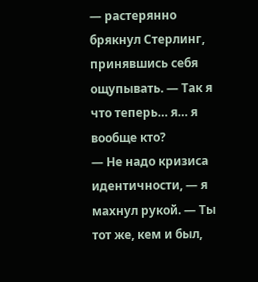— растерянно брякнул Стерлинг, принявшись себя ощупывать. — Так я что теперь… я… я вообще кто?
— Не надо кризиса идентичности, — я махнул рукой. — Ты тот же, кем и был,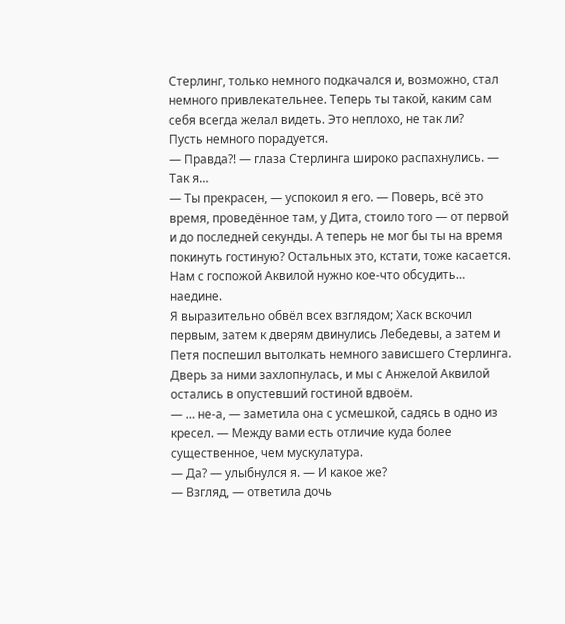Стерлинг, только немного подкачался и, возможно, стал немного привлекательнее. Теперь ты такой, каким сам себя всегда желал видеть. Это неплохо, не так ли?
Пусть немного порадуется.
— Правда⁈ — глаза Стерлинга широко распахнулись. — Так я…
— Ты прекрасен, — успокоил я его. — Поверь, всё это время, проведённое там, у Дита, стоило того — от первой и до последней секунды. А теперь не мог бы ты на время покинуть гостиную? Остальных это, кстати, тоже касается. Нам с госпожой Аквилой нужно кое-что обсудить… наедине.
Я выразительно обвёл всех взглядом; Хаск вскочил первым, затем к дверям двинулись Лебедевы, а затем и Петя поспешил вытолкать немного зависшего Стерлинга. Дверь за ними захлопнулась, и мы с Анжелой Аквилой остались в опустевший гостиной вдвоём.
— … не-а, — заметила она с усмешкой, садясь в одно из кресел. — Между вами есть отличие куда более существенное, чем мускулатура.
— Да? — улыбнулся я. — И какое же?
— Взгляд, — ответила дочь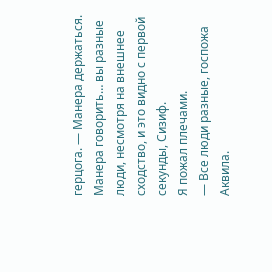герцога. — Манера держаться. Манера говорить… вы разные люди, несмотря на внешнее сходство, и это видно с первой секунды, Сизиф.
Я пожал плечами.
— Все люди разные, госпожа Аквила.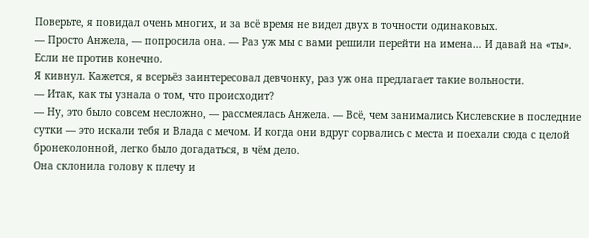Поверьте, я повидал очень многих, и за всё время не видел двух в точности одинаковых.
— Просто Анжела, — попросила она. — Раз уж мы с вами решили перейти на имена… И давай на «ты». Если не против конечно.
Я кивнул. Кажется, я всерьёз заинтересовал девчонку, раз уж она предлагает такие вольности.
— Итак, как ты узнала о том, что происходит?
— Ну, это было совсем несложно, — рассмеялась Анжела. — Всё, чем занимались Кислевские в последние сутки — это искали тебя и Влада с мечом. И когда они вдруг сорвались с места и поехали сюда с целой бронеколонной, легко было догадаться, в чём дело.
Она склонила голову к плечу и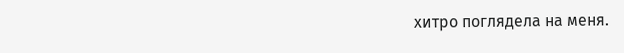хитро поглядела на меня.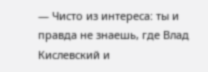— Чисто из интереса: ты и правда не знаешь, где Влад Кислевский и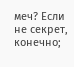меч? Если не секрет, конечно;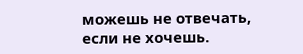можешь не отвечать, если не хочешь.